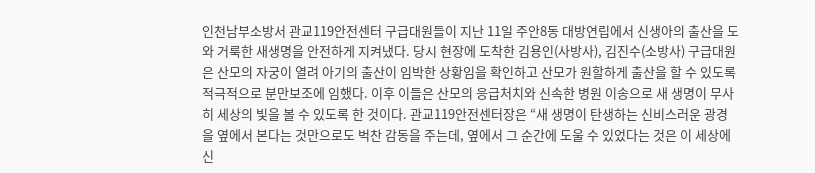인천남부소방서 관교119안전센터 구급대원들이 지난 11일 주안8동 대방연립에서 신생아의 출산을 도와 거룩한 새생명을 안전하게 지켜냈다. 당시 현장에 도착한 김용인(사방사), 김진수(소방사) 구급대원은 산모의 자궁이 열려 아기의 출산이 임박한 상황임을 확인하고 산모가 원할하게 출산을 할 수 있도록 적극적으로 분만보조에 임했다. 이후 이들은 산모의 응급처치와 신속한 병원 이송으로 새 생명이 무사히 세상의 빛을 볼 수 있도록 한 것이다. 관교119안전센터장은 “새 생명이 탄생하는 신비스러운 광경을 옆에서 본다는 것만으로도 벅찬 감동을 주는데, 옆에서 그 순간에 도울 수 있었다는 것은 이 세상에 신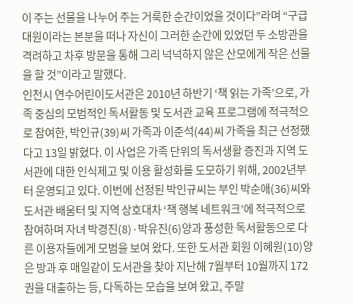이 주는 선물을 나누어 주는 거룩한 순간이었을 것이다”라며 “구급대원이라는 본분을 떠나 자신이 그러한 순간에 있었던 두 소방관을 격려하고 차후 방문을 통해 그리 넉넉하지 않은 산모에게 작은 선물을 할 것”이라고 말했다.
인천시 연수어린이도서관은 2010년 하반기 ‘책 읽는 가족’으로, 가족 중심의 모범적인 독서활동 및 도서관 교육 프로그램에 적극적으로 참여한, 박인규(39)씨 가족과 이준석(44)씨 가족을 최근 선정했다고 13일 밝혔다. 이 사업은 가족 단위의 독서생활 증진과 지역 도서관에 대한 인식제고 및 이용 활성화를 도모하기 위해, 2002년부터 운영되고 있다. 이번에 선정된 박인규씨는 부인 박순애(36)씨와 도서관 배움터 및 지역 상호대차 ‘책 행복 네트워크’에 적극적으로 참여하며 자녀 박경진(8)·박유진(6)양과 풍성한 독서활동으로 다른 이용자들에게 모범을 보여 왔다. 또한 도서관 회원 이혜원(10)양은 방과 후 매일같이 도서관을 찾아 지난해 7월부터 10월까지 172권을 대출하는 등, 다독하는 모습을 보여 왔고, 주말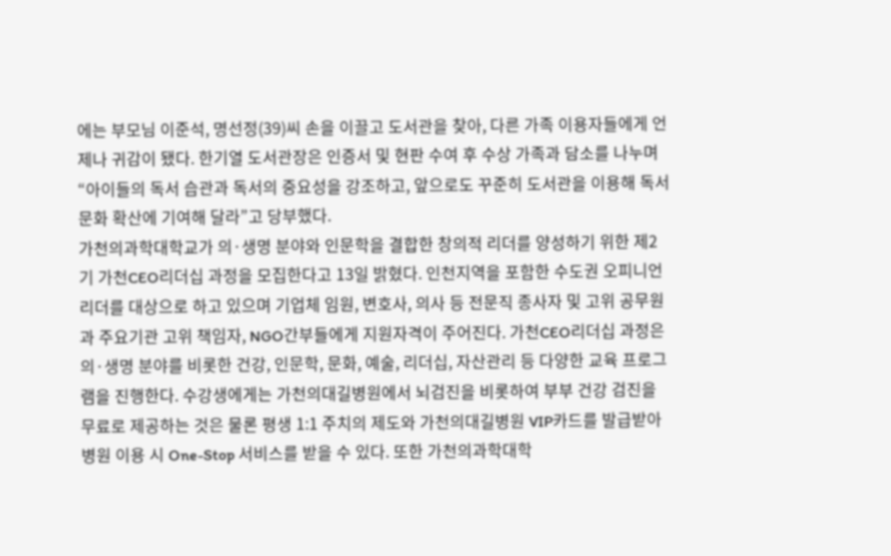에는 부모님 이준석, 명선정(39)씨 손을 이끌고 도서관을 찾아, 다른 가족 이용자들에게 언제나 귀감이 됐다. 한기열 도서관장은 인증서 및 현판 수여 후 수상 가족과 담소를 나누며 “아이들의 독서 습관과 독서의 중요성을 강조하고, 앞으로도 꾸준히 도서관을 이용해 독서문화 확산에 기여해 달라”고 당부했다.
가천의과학대학교가 의·생명 분야와 인문학을 결합한 창의적 리더를 양성하기 위한 제2기 가천CEO리더십 과정을 모집한다고 13일 밝혔다. 인천지역을 포함한 수도권 오피니언 리더를 대상으로 하고 있으며 기업체 임원, 변호사, 의사 등 전문직 종사자 및 고위 공무원과 주요기관 고위 책임자, NGO간부들에게 지원자격이 주어진다. 가천CEO리더십 과정은 의·생명 분야를 비롯한 건강, 인문학, 문화, 예술, 리더십, 자산관리 등 다양한 교육 프로그램을 진행한다. 수강생에게는 가천의대길병원에서 뇌검진을 비롯하여 부부 건강 검진을 무료로 제공하는 것은 물론 평생 1:1 주치의 제도와 가천의대길병원 VIP카드를 발급받아 병원 이용 시 One-Stop 서비스를 받을 수 있다. 또한 가천의과학대학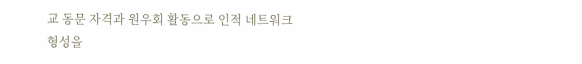교 동문 자격과 원우회 활동으로 인적 네트워크 형성을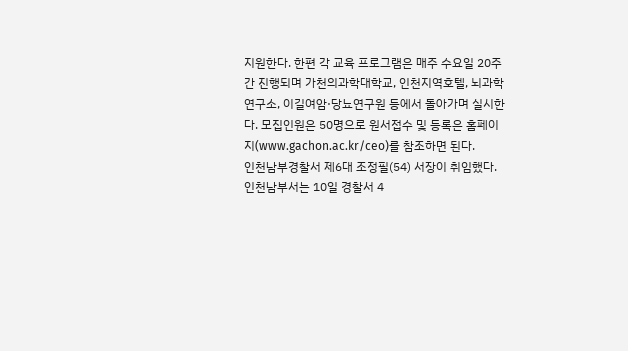지원한다. 한편 각 교육 프로그램은 매주 수요일 20주간 진행되며 가천의과학대학교, 인천지역호텔, 뇌과학연구소, 이길여암·당뇨연구원 등에서 돌아가며 실시한다. 모집인원은 50명으로 원서접수 및 등록은 홈페이지(www.gachon.ac.kr/ceo)를 참조하면 된다.
인천남부경찰서 제6대 조정필(54) 서장이 취임했다. 인천남부서는 10일 경찰서 4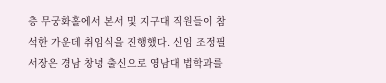층 무궁화홀에서 본서 및 지구대 직원들이 참석한 가운데 취임식을 진행했다. 신임 조정필 서장은 경남 창녕 출신으로 영남대 법학과를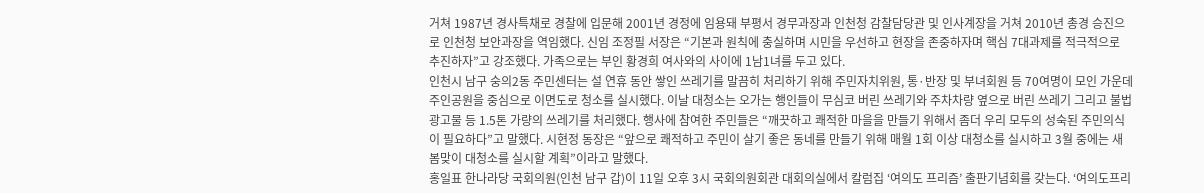거쳐 1987년 경사특채로 경찰에 입문해 2001년 경정에 임용돼 부평서 경무과장과 인천청 감찰담당관 및 인사계장을 거쳐 2010년 총경 승진으로 인천청 보안과장을 역임했다. 신임 조정필 서장은 “기본과 원칙에 충실하며 시민을 우선하고 현장을 존중하자며 핵심 7대과제를 적극적으로 추진하자”고 강조했다. 가족으로는 부인 황경희 여사와의 사이에 1남1녀를 두고 있다.
인천시 남구 숭의2동 주민센터는 설 연휴 동안 쌓인 쓰레기를 말끔히 처리하기 위해 주민자치위원, 통·반장 및 부녀회원 등 70여명이 모인 가운데 주인공원을 중심으로 이면도로 청소를 실시했다. 이날 대청소는 오가는 행인들이 무심코 버린 쓰레기와 주차차량 옆으로 버린 쓰레기 그리고 불법광고물 등 1.5톤 가량의 쓰레기를 처리했다. 행사에 참여한 주민들은 “깨끗하고 쾌적한 마을을 만들기 위해서 좀더 우리 모두의 성숙된 주민의식이 필요하다”고 말했다. 시현정 동장은 “앞으로 쾌적하고 주민이 살기 좋은 동네를 만들기 위해 매월 1회 이상 대청소를 실시하고 3월 중에는 새봄맞이 대청소를 실시할 계획”이라고 말했다.
홍일표 한나라당 국회의원(인천 남구 갑)이 11일 오후 3시 국회의원회관 대회의실에서 칼럼집 ‘여의도 프리즘’ 출판기념회를 갖는다. ‘여의도프리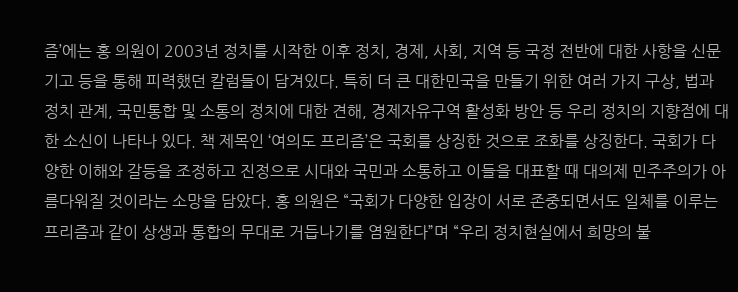즘’에는 홍 의원이 2003년 정치를 시작한 이후 정치, 경제, 사회, 지역 등 국정 전반에 대한 사항을 신문기고 등을 통해 피력했던 칼럼들이 담겨있다. 특히 더 큰 대한민국을 만들기 위한 여러 가지 구상, 법과 정치 관계, 국민통합 및 소통의 정치에 대한 견해, 경제자유구역 활성화 방안 등 우리 정치의 지향점에 대한 소신이 나타나 있다. 책 제목인 ‘여의도 프리즘’은 국회를 상징한 것으로 조화를 상징한다. 국회가 다양한 이해와 갈등을 조정하고 진정으로 시대와 국민과 소통하고 이들을 대표할 때 대의제 민주주의가 아름다워질 것이라는 소망을 담았다. 홍 의원은 “국회가 다양한 입장이 서로 존중되면서도 일체를 이루는 프리즘과 같이 상생과 통합의 무대로 거듭나기를 염원한다”며 “우리 정치현실에서 희망의 불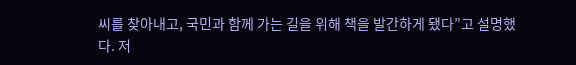씨를 찾아내고, 국민과 함께 가는 길을 위해 책을 발간하게 됐다”고 설명했다. 저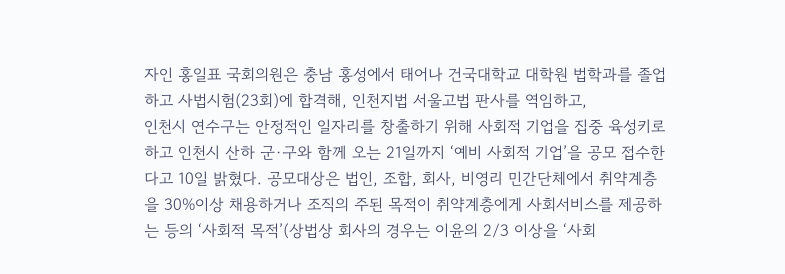자인 홍일표 국회의원은 충남 홍성에서 태어나 건국대학교 대학원 법학과를 졸업하고 사법시험(23회)에 합격해, 인천지법 서울고법 판사를 역임하고,
인천시 연수구는 안정적인 일자리를 창출하기 위해 사회적 기업을 집중 육성키로 하고 인천시 산하 군·구와 함께 오는 21일까지 ‘예비 사회적 기업’을 공모 접수한다고 10일 밝혔다. 공모대상은 법인, 조합, 회사, 비영리 민간단체에서 취약계층을 30%이상 채용하거나 조직의 주된 목적이 취약계층에게 사회서비스를 제공하는 등의 ‘사회적 목적’(상법상 회사의 경우는 이윤의 2/3 이상을 ‘사회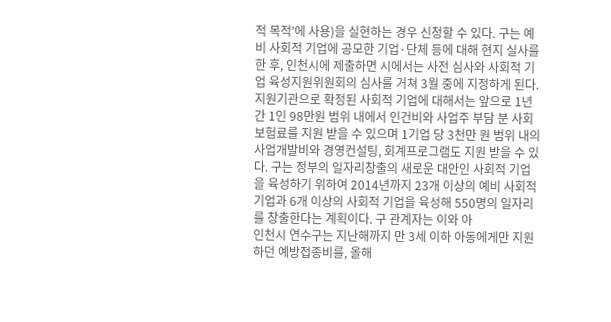적 목적’에 사용)을 실현하는 경우 신청할 수 있다. 구는 예비 사회적 기업에 공모한 기업·단체 등에 대해 현지 실사를 한 후, 인천시에 제출하면 시에서는 사전 심사와 사회적 기업 육성지원위원회의 심사를 거쳐 3월 중에 지정하게 된다. 지원기관으로 확정된 사회적 기업에 대해서는 앞으로 1년간 1인 98만원 범위 내에서 인건비와 사업주 부담 분 사회 보험료를 지원 받을 수 있으며 1기업 당 3천만 원 범위 내의 사업개발비와 경영컨설팅, 회계프로그램도 지원 받을 수 있다. 구는 정부의 일자리창출의 새로운 대안인 사회적 기업을 육성하기 위하여 2014년까지 23개 이상의 예비 사회적기업과 6개 이상의 사회적 기업을 육성해 550명의 일자리를 창출한다는 계획이다. 구 관계자는 이와 아
인천시 연수구는 지난해까지 만 3세 이하 아동에게만 지원하던 예방접종비를, 올해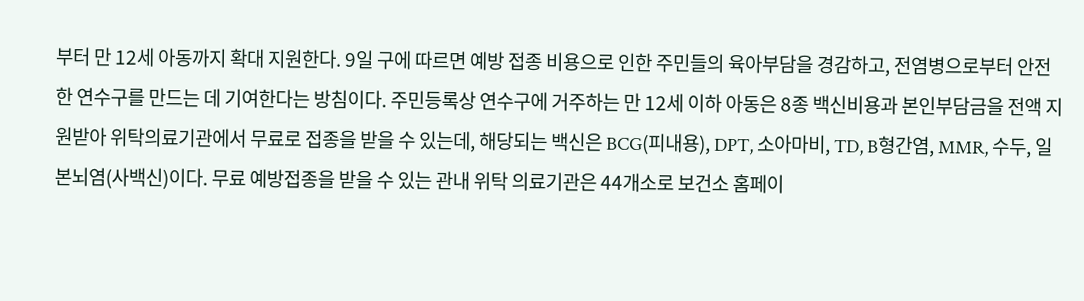부터 만 12세 아동까지 확대 지원한다. 9일 구에 따르면 예방 접종 비용으로 인한 주민들의 육아부담을 경감하고, 전염병으로부터 안전한 연수구를 만드는 데 기여한다는 방침이다. 주민등록상 연수구에 거주하는 만 12세 이하 아동은 8종 백신비용과 본인부담금을 전액 지원받아 위탁의료기관에서 무료로 접종을 받을 수 있는데, 해당되는 백신은 BCG(피내용), DPT, 소아마비, TD, B형간염, MMR, 수두, 일본뇌염(사백신)이다. 무료 예방접종을 받을 수 있는 관내 위탁 의료기관은 44개소로 보건소 홈페이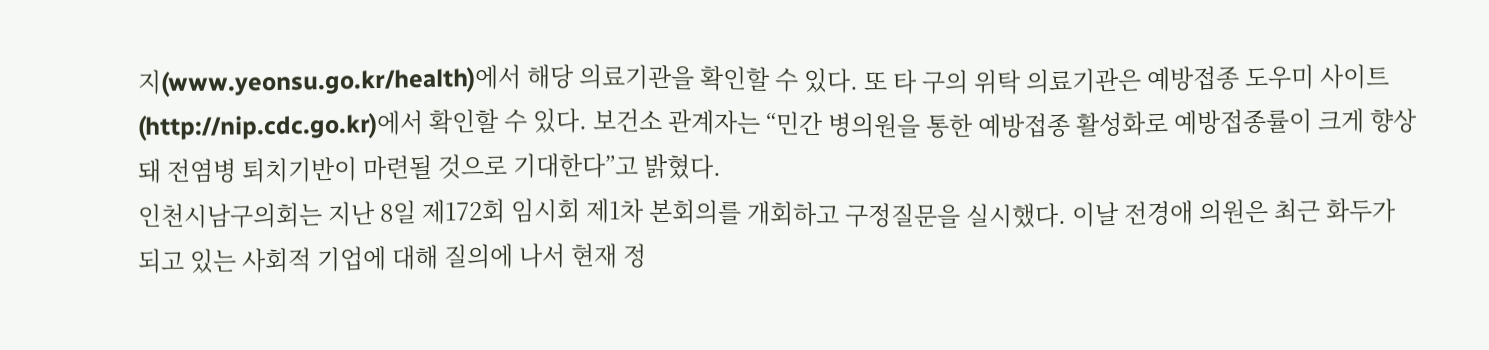지(www.yeonsu.go.kr/health)에서 해당 의료기관을 확인할 수 있다. 또 타 구의 위탁 의료기관은 예방접종 도우미 사이트(http://nip.cdc.go.kr)에서 확인할 수 있다. 보건소 관계자는 “민간 병의원을 통한 예방접종 활성화로 예방접종률이 크게 향상돼 전염병 퇴치기반이 마련될 것으로 기대한다”고 밝혔다.
인천시남구의회는 지난 8일 제172회 임시회 제1차 본회의를 개회하고 구정질문을 실시했다. 이날 전경애 의원은 최근 화두가 되고 있는 사회적 기업에 대해 질의에 나서 현재 정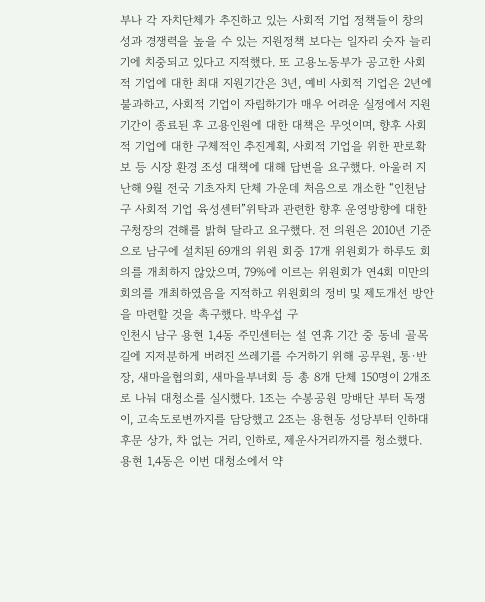부나 각 자치단체가 추진하고 있는 사회적 기업 정책들이 창의성과 경쟁력을 높을 수 있는 지원정책 보다는 일자리 숫자 늘리기에 치중되고 있다고 지적했다. 또 고용노동부가 공고한 사회적 기업에 대한 최대 지원기간은 3년, 예비 사회적 기업은 2년에 불과하고, 사회적 기업이 자립하기가 매우 어려운 실정에서 지원기간이 종료된 후 고용인원에 대한 대책은 무엇이며, 향후 사회적 기업에 대한 구체적인 추진계획, 사회적 기업을 위한 판로확보 등 시장 환경 조성 대책에 대해 답변을 요구했다. 아울러 지난해 9월 전국 기초자치 단체 가운데 처음으로 개소한 “인천남구 사회적 기업 육성센터”위탁과 관련한 향후 운영방향에 대한 구청장의 견해를 밝혀 달라고 요구했다. 전 의원은 2010년 기준으로 남구에 설치된 69개의 위원 회중 17개 위원회가 하루도 회의를 개최하지 않았으며, 79%에 이르는 위원회가 연4회 미만의 회의를 개최하였음을 지적하고 위원회의 정비 및 제도개선 방안을 마련할 것을 촉구했다. 박우섭 구
인천시 남구 용현 1,4동 주민센터는 설 연휴 기간 중 동네 골목길에 지저분하게 버려진 쓰레기를 수거하기 위해 공무원, 통·반장, 새마을협의회, 새마을부녀회 등 총 8개 단체 150명이 2개조로 나눠 대청소를 실시했다. 1조는 수봉공원 망배단 부터 독쟁이, 고속도로변까지를 담당했고 2조는 용현동 성당부터 인하대후문 상가, 차 없는 거리, 인하로, 제운사거리까지를 청소했다. 용현 1,4동은 이번 대청소에서 약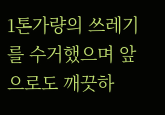1톤가량의 쓰레기를 수거했으며 앞으로도 깨끗하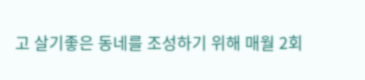고 살기좋은 동네를 조성하기 위해 매월 2회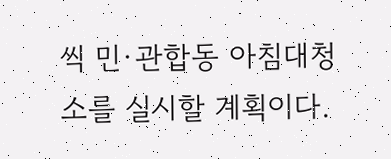씩 민·관합동 아침대청소를 실시할 계획이다.